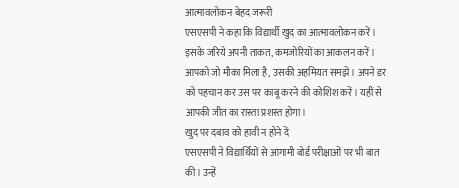आत्मावलोकन बेहद जरूरी
एसएसपी ने कहा कि विद्यार्थी खुद का आत्मावलोकन करें। इसके जरिये अपनी ताकत, कमजोरियों का आकलन करें। आपको जो मौका मिला है, उसकी अहमियत समझें। अपने डर को पहचान कर उस पर काबू करने की कोशिश करें। यहीं से आपकी जीत का रास्ता प्रशस्त होगा।
खुद पर दबाव को हावी न होने दें
एसएसपी ने विद्यार्थियों से आगामी बोर्ड परीक्षाओं पर भी बात की। उन्हें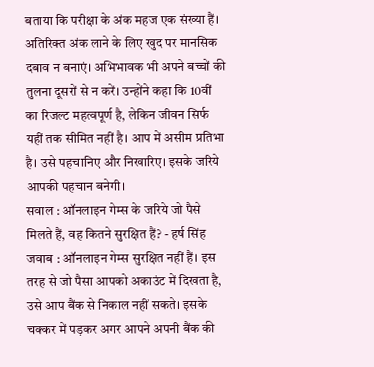बताया कि परीक्षा के अंक महज एक संख्या हैं। अतिरिक्त अंक लाने के लिए खुद पर मानसिक दबाव न बनाएं। अभिभावक भी अपने बच्चों की तुलना दूसरों से न करें। उन्होंने कहा कि 10वीं का रिजल्ट महत्वपूर्ण है, लेकिन जीवन सिर्फ यहीं तक सीमित नहीं है। आप में असीम प्रतिभा है। उसे पहचानिए और निखारिए। इसके जरिये आपकी पहचान बनेगी।
सवाल : ऑनलाइन गेम्स के जरिये जो पैसे मिलते हैं, वह कितने सुरक्षित हैं? - हर्ष सिंह
जवाब : ऑनलाइन गेम्स सुरक्षित नहीं हैं। इस तरह से जो पैसा आपको अकाउंट में दिखता है, उसे आप बैंक से निकाल नहीं सकते। इसके चक्कर में पड़कर अगर आपने अपनी बैंक की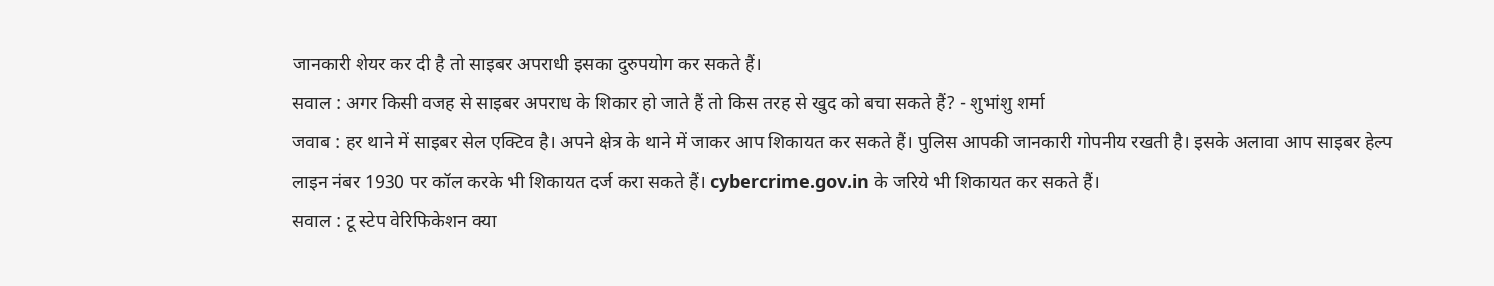जानकारी शेयर कर दी है तो साइबर अपराधी इसका दुरुपयोग कर सकते हैं।
सवाल : अगर किसी वजह से साइबर अपराध के शिकार हो जाते हैं तो किस तरह से खुद को बचा सकते हैं? - शुभांशु शर्मा
जवाब : हर थाने में साइबर सेल एक्टिव है। अपने क्षेत्र के थाने में जाकर आप शिकायत कर सकते हैं। पुलिस आपकी जानकारी गोपनीय रखती है। इसके अलावा आप साइबर हेल्प लाइन नंबर 1930 पर कॉल करके भी शिकायत दर्ज करा सकते हैं। cybercrime.gov.in के जरिये भी शिकायत कर सकते हैं।
सवाल : टू स्टेप वेरिफिकेशन क्या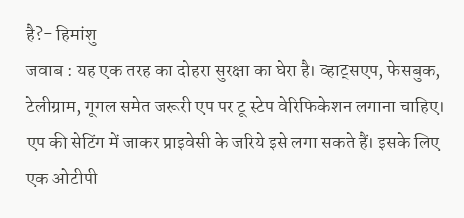है?- हिमांशु
जवाब : यह एक तरह का दोहरा सुरक्षा का घेरा है। व्हाट्सएप, फेसबुक, टेलीग्राम, गूगल समेत जरूरी एप पर टू स्टेप वेरिफिकेशन लगाना चाहिए। एप की सेटिंग में जाकर प्राइवेसी के जरिये इसे लगा सकते हैं। इसके लिए एक ओटीपी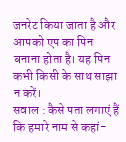जनरेट किया जाता है और आपको एप का पिन बनाना होता है। यह पिन कभी किसी के साथ साझा न करें।
सवाल : कैसे पता लगाएं हैं कि हमारे नाम से कहां-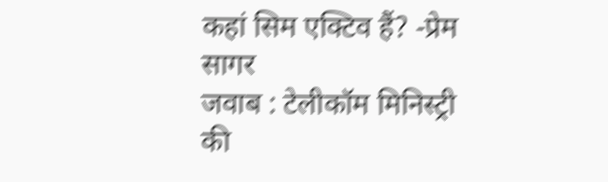कहां सिम एक्टिव हैं? -प्रेम सागर
जवाब : टेलीकॉम मिनिस्ट्री की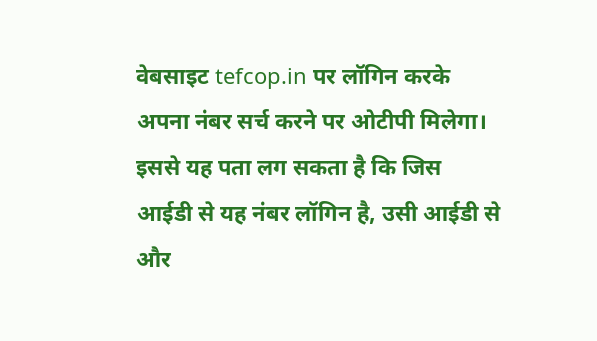वेबसाइट tefcop.in पर लॉगिन करके अपना नंबर सर्च करने पर ओटीपी मिलेगा। इससे यह पता लग सकता है कि जिस आईडी से यह नंबर लॉगिन है, उसी आईडी से और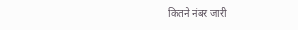कितने नंबर जारी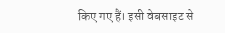किए गए हैं। इसी वेबसाइट से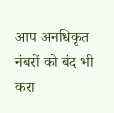आप अनधिकृत नंबरों को बंद भी करा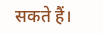सकते हैं।